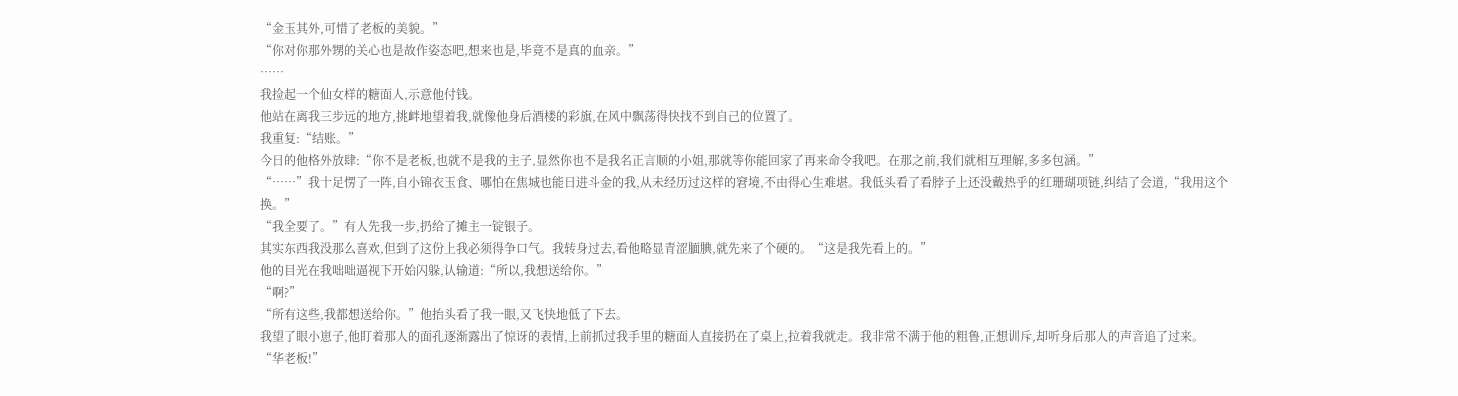“金玉其外,可惜了老板的美貌。”
“你对你那外甥的关心也是故作姿态吧,想来也是,毕竟不是真的血亲。”
……
我捡起一个仙女样的糖面人,示意他付钱。
他站在离我三步远的地方,挑衅地望着我,就像他身后酒楼的彩旗,在风中飘荡得快找不到自己的位置了。
我重复:“结账。”
今日的他格外放肆:“你不是老板,也就不是我的主子,显然你也不是我名正言顺的小姐,那就等你能回家了再来命令我吧。在那之前,我们就相互理解,多多包涵。”
“……”我十足愣了一阵,自小锦衣玉食、哪怕在焦城也能日进斗金的我,从未经历过这样的窘境,不由得心生难堪。我低头看了看脖子上还没戴热乎的红珊瑚项链,纠结了会道,“我用这个换。”
“我全要了。”有人先我一步,扔给了摊主一锭银子。
其实东西我没那么喜欢,但到了这份上我必须得争口气。我转身过去,看他略显青涩腼腆,就先来了个硬的。“这是我先看上的。”
他的目光在我咄咄逼视下开始闪躲,认输道:“所以,我想送给你。”
“啊?”
“所有这些,我都想送给你。”他抬头看了我一眼,又飞快地低了下去。
我望了眼小崽子,他盯着那人的面孔逐渐露出了惊讶的表情,上前抓过我手里的糖面人直接扔在了桌上,拉着我就走。我非常不满于他的粗鲁,正想训斥,却听身后那人的声音追了过来。
“华老板!”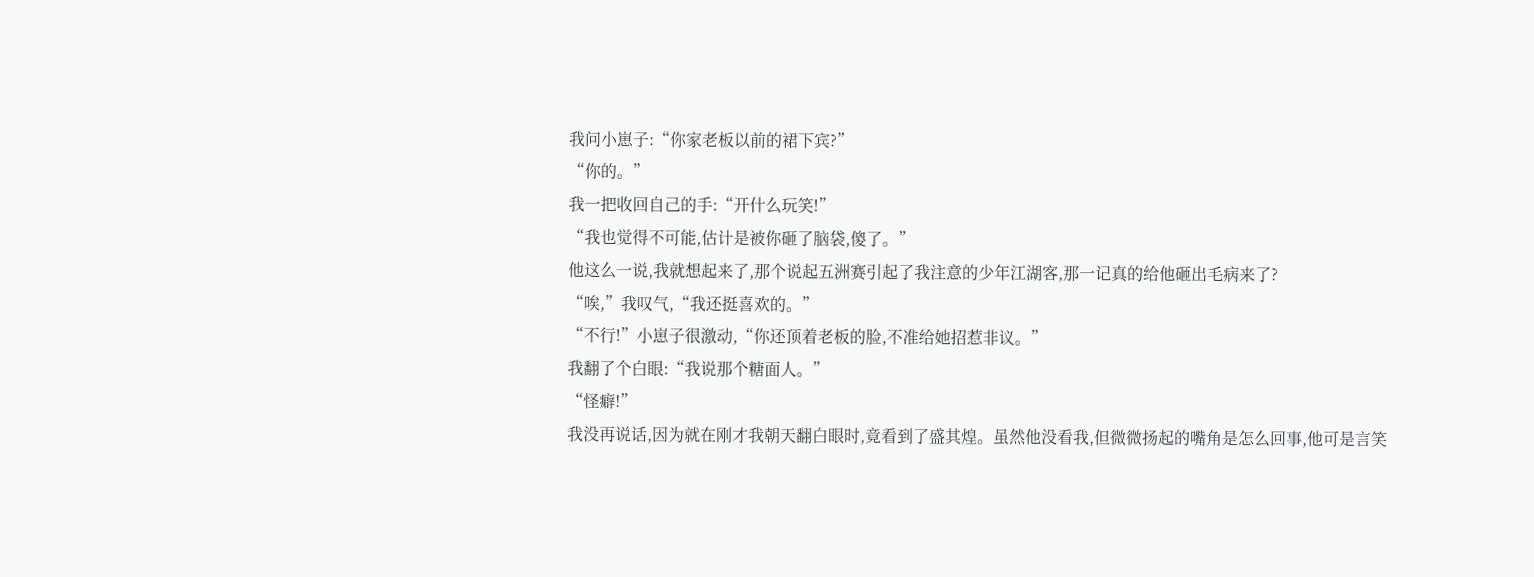我问小崽子:“你家老板以前的裙下宾?”
“你的。”
我一把收回自己的手:“开什么玩笑!”
“我也觉得不可能,估计是被你砸了脑袋,傻了。”
他这么一说,我就想起来了,那个说起五洲赛引起了我注意的少年江湖客,那一记真的给他砸出毛病来了?
“唉,”我叹气,“我还挺喜欢的。”
“不行!”小崽子很激动,“你还顶着老板的脸,不准给她招惹非议。”
我翻了个白眼:“我说那个糖面人。”
“怪癖!”
我没再说话,因为就在刚才我朝天翻白眼时,竟看到了盛其煌。虽然他没看我,但微微扬起的嘴角是怎么回事,他可是言笑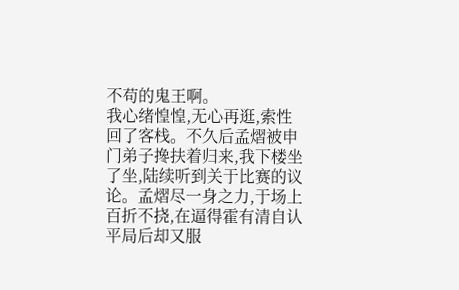不苟的鬼王啊。
我心绪惶惶,无心再逛,索性回了客栈。不久后孟熠被申门弟子搀扶着归来,我下楼坐了坐,陆续听到关于比赛的议论。孟熠尽一身之力,于场上百折不挠,在逼得霍有清自认平局后却又服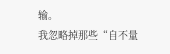输。
我忽略掉那些“自不量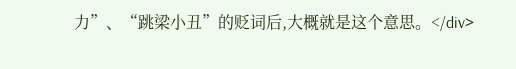力”、“跳梁小丑”的贬词后,大概就是这个意思。</div>